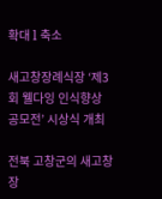확대 l 축소

새고창장례식장 ‘제3회 웰다잉 인식향상 공모전’ 시상식 개최

전북 고창군의 새고창장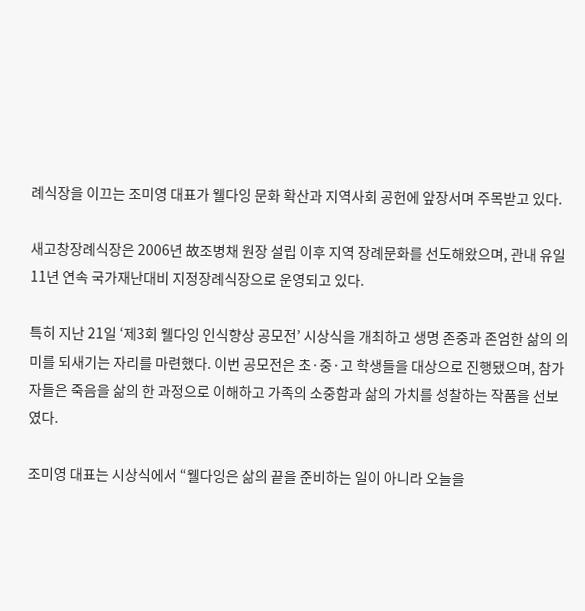례식장을 이끄는 조미영 대표가 웰다잉 문화 확산과 지역사회 공헌에 앞장서며 주목받고 있다.

새고창장례식장은 2006년 故조병채 원장 설립 이후 지역 장례문화를 선도해왔으며, 관내 유일 11년 연속 국가재난대비 지정장례식장으로 운영되고 있다.

특히 지난 21일 ‘제3회 웰다잉 인식향상 공모전’ 시상식을 개최하고 생명 존중과 존엄한 삶의 의미를 되새기는 자리를 마련했다. 이번 공모전은 초·중·고 학생들을 대상으로 진행됐으며, 참가자들은 죽음을 삶의 한 과정으로 이해하고 가족의 소중함과 삶의 가치를 성찰하는 작품을 선보였다.

조미영 대표는 시상식에서 “웰다잉은 삶의 끝을 준비하는 일이 아니라 오늘을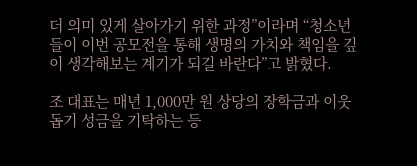더 의미 있게 살아가기 위한 과정”이라며 “청소년들이 이번 공모전을 통해 생명의 가치와 책임을 깊이 생각해보는 계기가 되길 바란다”고 밝혔다.

조 대표는 매년 1,000만 원 상당의 장학금과 이웃돕기 성금을 기탁하는 등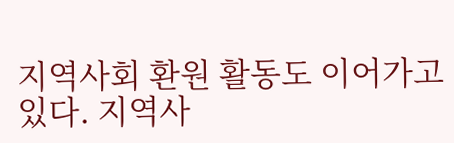지역사회 환원 활동도 이어가고 있다. 지역사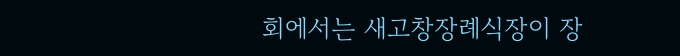회에서는 새고창장례식장이 장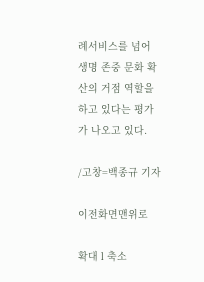례서비스를 넘어 생명 존중 문화 확산의 거점 역할을 하고 있다는 평가가 나오고 있다.

/고창=백종규 기자

이전화면맨위로

확대 l 축소